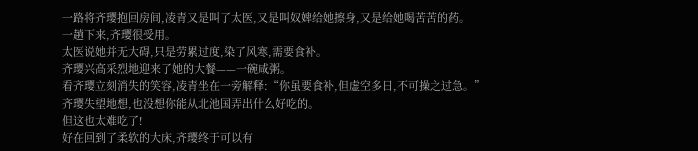一路将齐璎抱回房间,凌青又是叫了太医,又是叫奴婢给她擦身,又是给她喝苦苦的药。
一趟下来,齐璎很受用。
太医说她并无大碍,只是劳累过度,染了风寒,需要食补。
齐璎兴高采烈地迎来了她的大餐——一碗咸粥。
看齐璎立刻消失的笑容,凌青坐在一旁解释:“你虽要食补,但虚空多日,不可操之过急。”
齐璎失望地想,也没想你能从北池国弄出什么好吃的。
但这也太难吃了!
好在回到了柔软的大床,齐璎终于可以有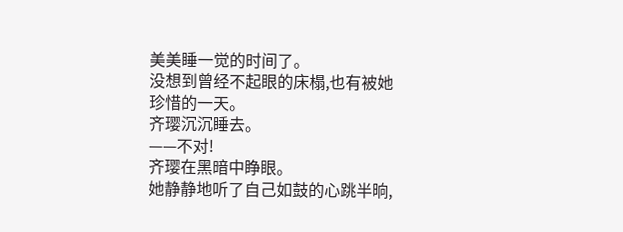美美睡一觉的时间了。
没想到曾经不起眼的床榻,也有被她珍惜的一天。
齐璎沉沉睡去。
——不对!
齐璎在黑暗中睁眼。
她静静地听了自己如鼓的心跳半晌,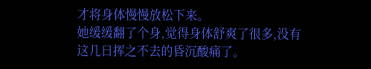才将身体慢慢放松下来。
她缓缓翻了个身,觉得身体舒爽了很多,没有这几日挥之不去的昏沉酸痛了。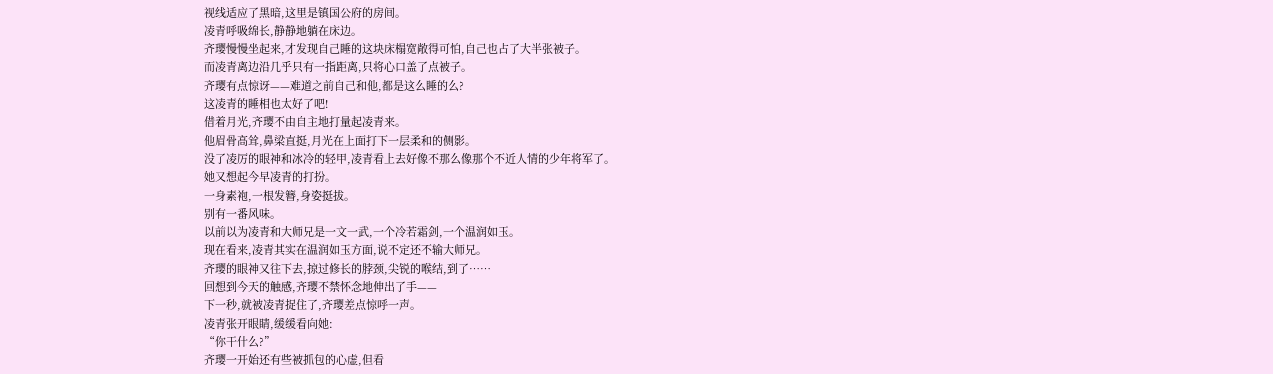视线适应了黑暗,这里是镇国公府的房间。
凌青呼吸绵长,静静地躺在床边。
齐璎慢慢坐起来,才发现自己睡的这块床榻宽敞得可怕,自己也占了大半张被子。
而凌青离边沿几乎只有一指距离,只将心口盖了点被子。
齐璎有点惊讶——难道之前自己和他,都是这么睡的么?
这凌青的睡相也太好了吧!
借着月光,齐璎不由自主地打量起凌青来。
他眉骨高耸,鼻梁直挺,月光在上面打下一层柔和的侧影。
没了凌厉的眼神和冰冷的轻甲,凌青看上去好像不那么像那个不近人情的少年将军了。
她又想起今早凌青的打扮。
一身素袍,一根发簪,身姿挺拔。
别有一番风味。
以前以为凌青和大师兄是一文一武,一个冷若霜剑,一个温润如玉。
现在看来,凌青其实在温润如玉方面,说不定还不输大师兄。
齐璎的眼神又往下去,掠过修长的脖颈,尖锐的喉结,到了……
回想到今天的触感,齐璎不禁怀念地伸出了手——
下一秒,就被凌青捉住了,齐璎差点惊呼一声。
凌青张开眼睛,缓缓看向她:
“你干什么?”
齐璎一开始还有些被抓包的心虚,但看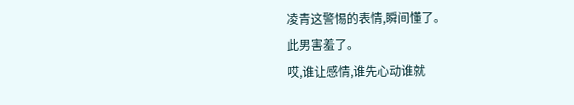凌青这警惕的表情,瞬间懂了。
此男害羞了。
哎,谁让感情,谁先心动谁就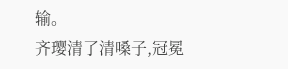输。
齐璎清了清嗓子,冠冕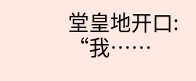堂皇地开口:
“我……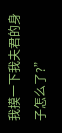我摸一下我夫君的身子怎么了?”